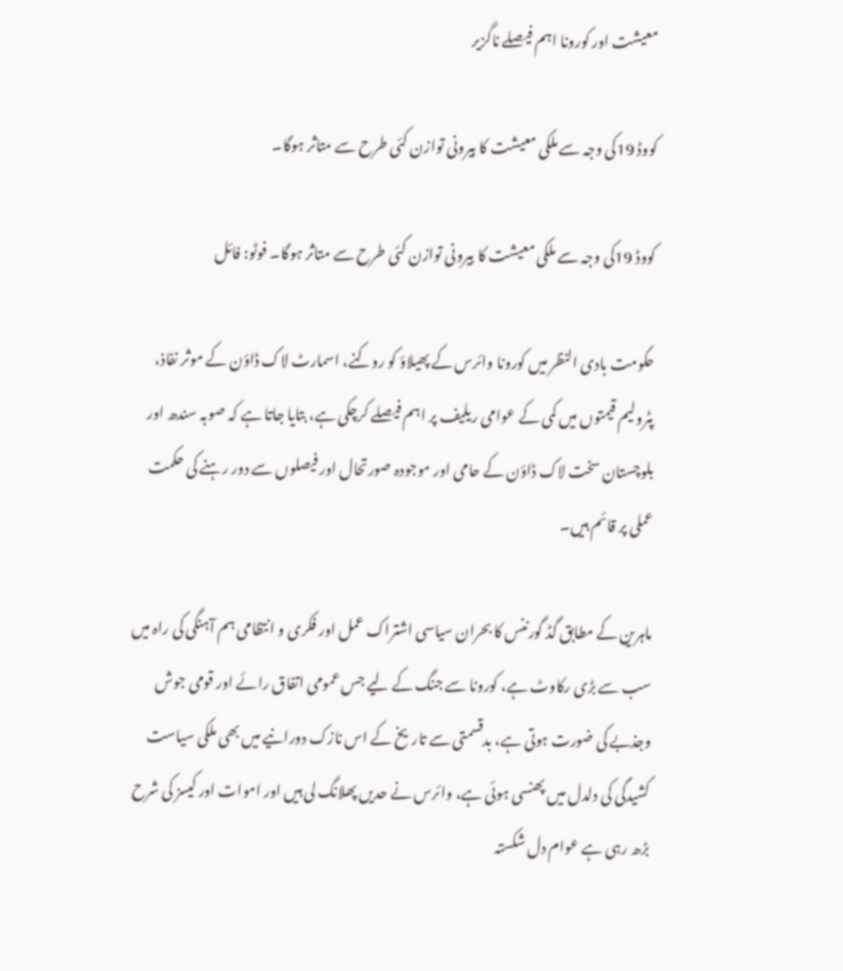معیشت اور کورونا اہم فیصلے ناگزیر

کووڈ 19کی وجہ سے ملکی معیشت کا بیرونی توازن کئی طرح سے متاثر ہوگا۔

کووڈ 19کی وجہ سے ملکی معیشت کا بیرونی توازن کئی طرح سے متاثر ہوگا۔ فوٹو: فائل

حکومت بادی النظر میں کورونا وائرس کے پھیلاؤ کو روکنے، اسمارٹ لاک ڈاؤن کے موثر نفاذ، پٹرولیم قیمتوں میں کمی کے عوامی ریلیف پر اہم فیصلے کرچکی ہے، بتایا جاتا ہے کہ صوبہ سندھ اور بلوچستان سخت لاک ڈاؤن کے حامی اور موجودہ صورتحال اور فیصلوں سے دور رہنے کی حکمت عملی پر قائم ہیں۔

ماہرین کے مطابق گڈ گورننس کا بحران سیاسی اشتراک عمل اور فکری و انتظامی ہم آہنگی کی راہ میں سب سے بڑی رکاوٹ ہے، کورونا سے جنگ کے لیے جس عمومی اتفاق رائے اور قومی جوش وجذبے کی ضورت ہوتی ہے، بدقسمتی سے تاریخ کے اس نازک دورانیے میں بھی ملکی سیاست کشیدگی کی دلدل میں پھنسی ہوئی ہے، وائرس نے حدیں پھلانگ لی ہیں اور اموات اور کیسز کی شرح بڑھ رہی ہے عوام دل شکستہ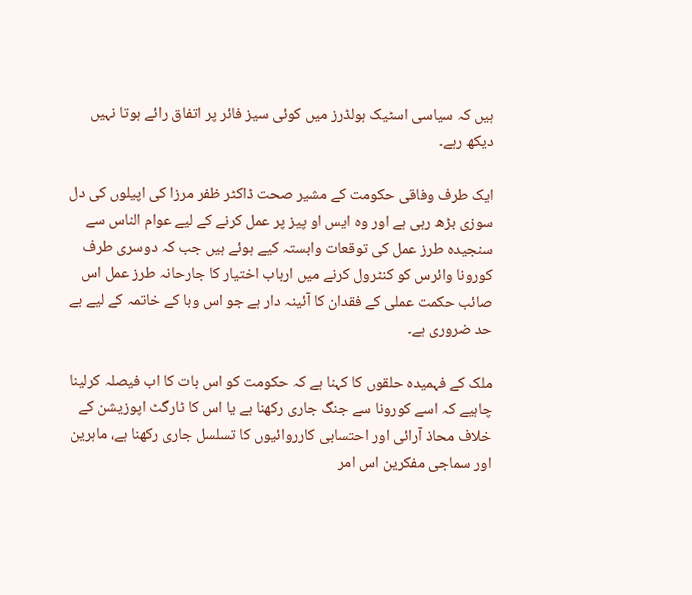ہیں کہ سیاسی اسٹیک ہولڈرز میں کوئی سیز فائر پر اتفاق رائے ہوتا نہیں دیکھ رہے۔

ایک طرف وفاقی حکومت کے مشیر صحت ڈاکٹر ظفر مرزا کی اپیلوں کی دل سوزی بڑھ رہی ہے اور وہ ایس او پیز پر عمل کرنے کے لیے عوام الناس سے سنجیدہ طرز عمل کی توقعات وابستہ کیے ہوئے ہیں جب کہ دوسری طرف کورونا وائرس کو کنٹرول کرنے میں ارباب اختیار کا جارحانہ طرز عمل اس صائب حکمت عملی کے فقدان کا آئینہ دار ہے جو اس وبا کے خاتمہ کے لیے بے حد ضروری ہے۔

ملک کے فہمیدہ حلقوں کا کہنا ہے کہ حکومت کو اس بات کا اب فیصلہ کرلینا چاہیے کہ اسے کورونا سے جنگ جاری رکھنا ہے یا اس کا ٹارگٹ اپوزیشن کے خلاف محاذ آرائی اور احتسابی کارروائیوں کا تسلسل جاری رکھنا ہے، ماہرین اور سماجی مفکرین اس امر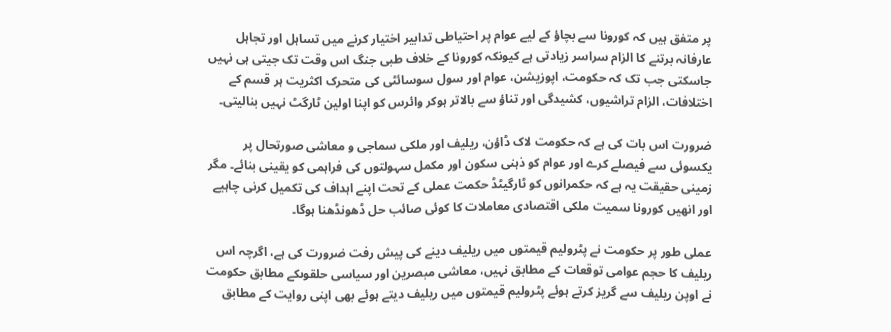پر متفق ہیں کہ کورونا سے بچاؤ کے لیے عوام پر احتیاطی تدابیر اختیار کرنے میں تساہل اور تجاہل عارفانہ برتنے کا الزام سراسر زیادتی ہے کیونکہ کورونا کے خلاف طبی جنگ اس وقت تک جیتی ہی نہیں جاسکتی جب تک کہ حکومت، اپوزیشن، عوام اور سول سوسائٹی کی متحرک اکثریت ہر قسم کے اختلافات، الزام تراشیوں، کشیدگی اور تناؤ سے بالاتر ہوکر وائرس کو اپنا اولین ٹارگٹ نہیں بنالیتی۔

ضرورت اس بات کی ہے کہ حکومت لاک ڈاؤن، ریلیف اور ملکی سماجی و معاشی صورتحال پر یکسوئی سے فیصلے کرے اور عوام کو ذہنی سکون اور مکمل سہولتوں کی فراہمی کو یقینی بنائے۔ مگر زمینی حقیقت یہ ہے کہ حکمرانوں کو ٹارگیٹڈ حکمت عملی کے تحت اپنے اہداف کی تکمیل کرنی چاہیے اور انھیں کورونا سمیت ملکی اقتصادی معاملات کا کوئی صائب حل ڈھونڈھنا ہوگا۔

عملی طور پر حکومت نے پٹرولیم قیمتوں میں ریلیف دینے کی پیش رفت ضرورت کی ہے، اگرچہ اس ریلیف کا حجم عوامی توقعات کے مطابق نہیں، معاشی مبصرین اور سیاسی حلقوںکے مطابق حکومت نے اوپن ریلیف سے گریز کرتے ہوئے پٹرولیم قیمتوں میں ریلیف دیتے ہوئے بھی اپنی روایت کے مطابق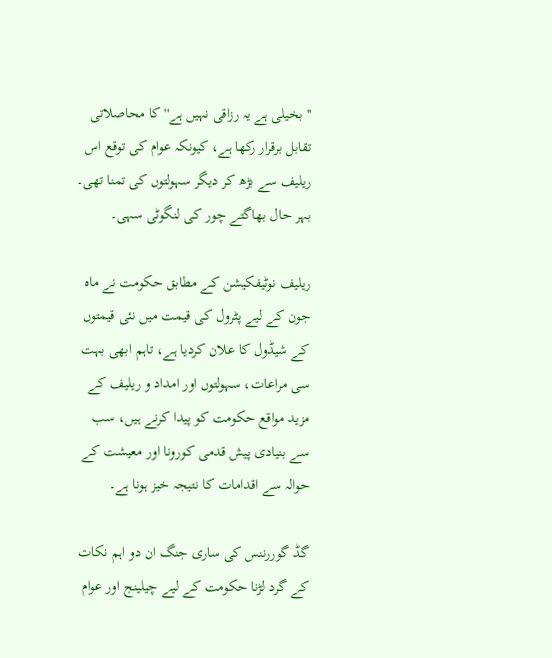''بخیلی ہے یہ رزاقی نہیں ہے'' کا محاصلاتی تقابل برقرار رکھا ہے، کیونکہ عوام کی توقع اس ریلیف سے بڑھ کر دیگر سہولتوں کی تمنا تھی۔ بہر حال بھاگتے چور کی لنگوٹی سہی۔

ریلیف نوٹیفکیشن کے مطابق حکومت نے ماہ جون کے لیے پٹرول کی قیمت میں نئی قیمتوں کے شیڈول کا علان کردیا ہے، تاہم ابھی بہت سی مراعات، سہولتوں اور امداد و ریلیف کے مزید مواقع حکومت کو پیدا کرنے ہیں، سب سے بنیادی پیش قدمی کورونا اور معیشت کے حوالہ سے اقدامات کا نتیجہ خیز ہونا ہے۔

گڈ گوررننس کی ساری جنگ ان دو اہم نکات کے گرد لڑنا حکومت کے لیے چیلینج اور عوام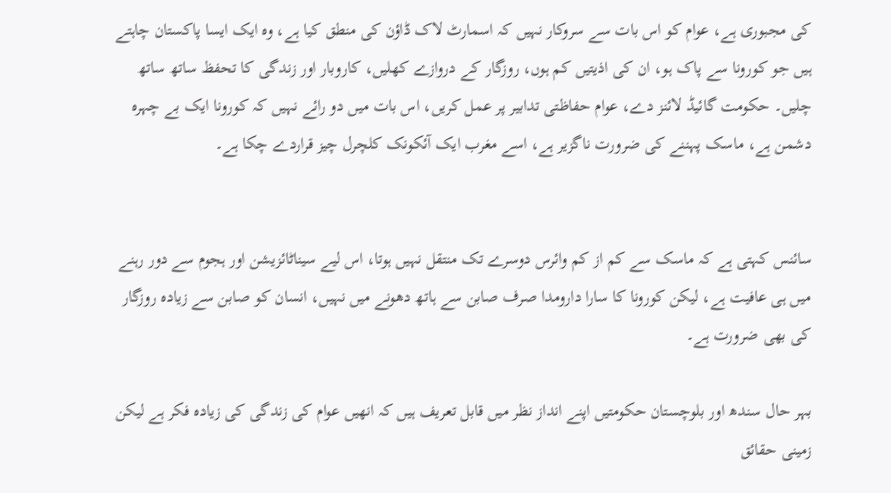کی مجبوری ہے، عوام کو اس بات سے سروکار نہیں کہ اسمارٹ لاک ڈاؤن کی منطق کیا ہے، وہ ایک ایسا پاکستان چاہتے ہیں جو کورونا سے پاک ہو، ان کی اذیتیں کم ہوں، روزگار کے دروازے کھلیں، کاروبار اور زندگی کا تحفظ ساتھ ساتھ چلیں۔ حکومت گائیڈ لائنز دے، عوام حفاظتی تدابیر پر عمل کریں، اس بات میں دو رائے نہیں کہ کورونا ایک بے چہرہ دشمن ہے، ماسک پہننے کی ضرورت ناگزیر ہے، اسے مغرب ایک آئکونک کلچرل چیز قراردے چکا ہے۔


سائنس کہتی ہے کہ ماسک سے کم از کم وائرس دوسرے تک منتقل نہیں ہوتا، اس لیے سیناٹائزیشن اور ہجوم سے دور رہنے میں ہی عافیت ہے، لیکن کورونا کا سارا دارومدا صرف صابن سے ہاتھ دھونے میں نہیں، انسان کو صابن سے زیادہ روزگار کی بھی ضرورت ہے۔

بہر حال سندھ اور بلوچستان حکومتیں اپنے انداز نظر میں قابل تعریف ہیں کہ انھیں عوام کی زندگی کی زیادہ فکر ہے لیکن زمینی حقائق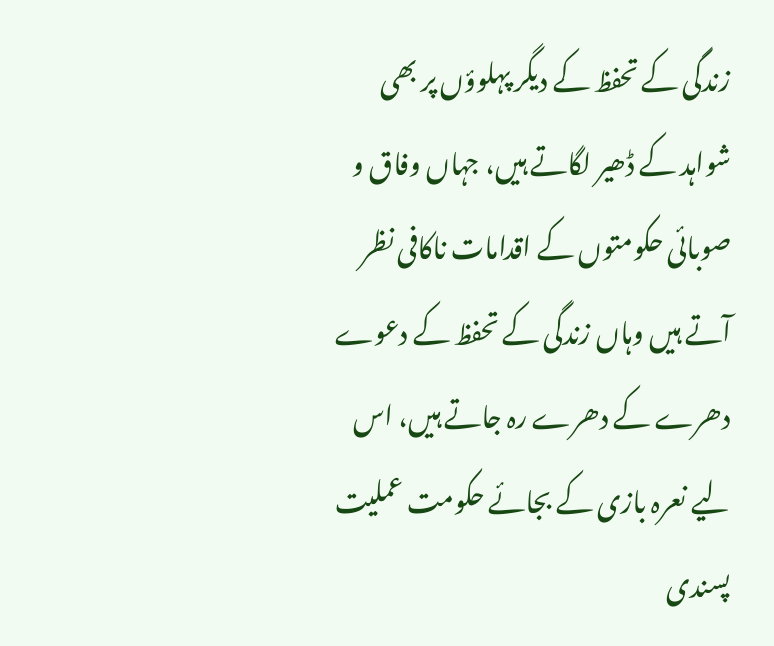زندگی کے تحفظ کے دیگر پہلوؤں پر بھی شواہد کے ڈھیر لگاتے ہیں، جہاں وفاق و صوبائی حکومتوں کے اقدامات ناکافی نظر آتے ہیں وہاں زندگی کے تحفظ کے دعوے دھرے کے دھرے رہ جاتے ہیں، اس لیے نعرہ بازی کے بجائے حکومت عملیت پسندی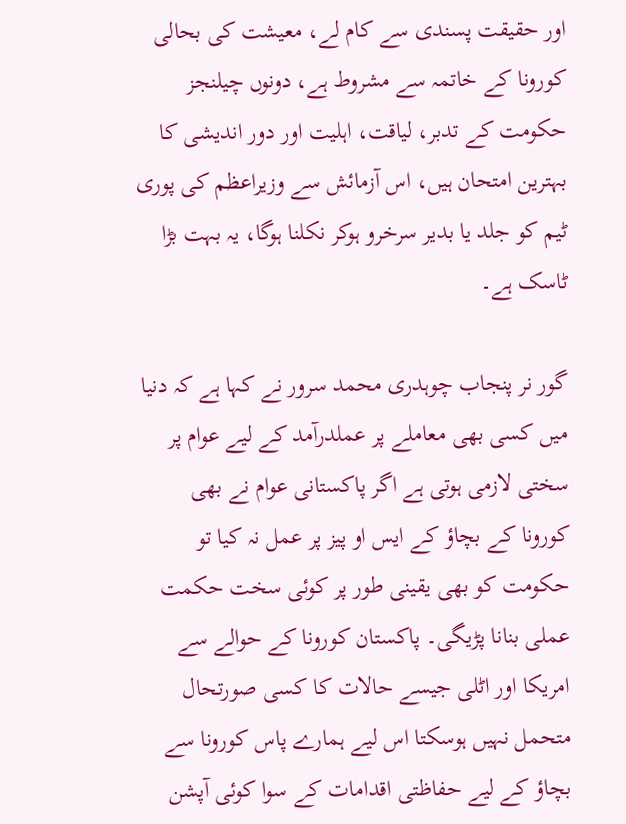اور حقیقت پسندی سے کام لے، معیشت کی بحالی کورونا کے خاتمہ سے مشروط ہے، دونوں چیلنجز حکومت کے تدبر، لیاقت، اہلیت اور دور اندیشی کا بہترین امتحان ہیں، اس آزمائش سے وزیراعظم کی پوری ٹیم کو جلد یا بدیر سرخرو ہوکر نکلنا ہوگا، یہ بہت بڑا ٹاسک ہے۔

گور نر پنجاب چوہدری محمد سرور نے کہا ہے کہ دنیا میں کسی بھی معاملے پر عملدرآمد کے لیے عوام پر سختی لازمی ہوتی ہے اگر پاکستانی عوام نے بھی کورونا کے بچاؤ کے ایس او پیز پر عمل نہ کیا تو حکومت کو بھی یقینی طور پر کوئی سخت حکمت عملی بنانا پڑیگی۔ پاکستان کورونا کے حوالے سے امریکا اور اٹلی جیسے حالات کا کسی صورتحال متحمل نہیں ہوسکتا اس لیے ہمارے پاس کورونا سے بچاؤ کے لیے حفاظتی اقدامات کے سوا کوئی آپشن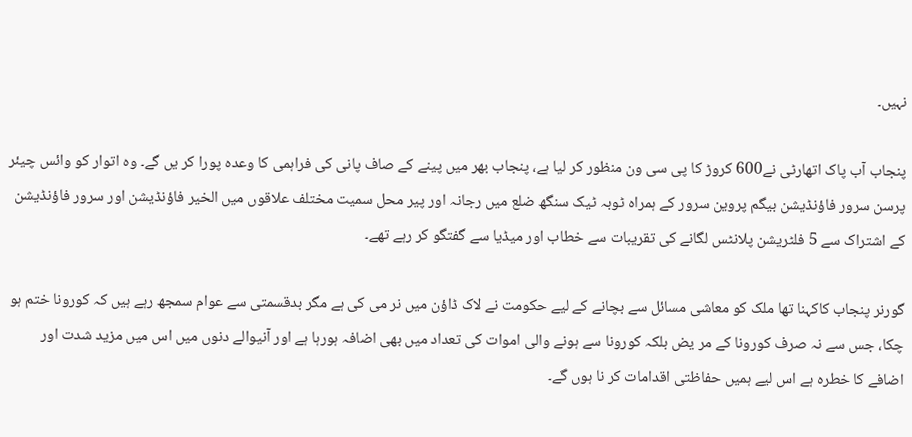نہیں۔

پنجاب آب پاک اتھارٹی نے600 کروڑ کا پی سی ون منظور کر لیا ہے، پنجاب بھر میں پینے کے صاف پانی کی فراہمی کا وعدہ پورا کر یں گے۔ وہ اتوار کو وائس چیئر پرسن سرور فاؤنڈیشن بیگم پروین سرور کے ہمراہ ٹوبہ ٹیک سنگھ ضلع میں رجانہ اور پیر محل سمیت مختلف علاقوں میں الخیر فاؤنڈیشن اور سرور فاؤنڈیشن کے اشتراک سے 5 فلٹریشن پلانٹس لگانے کی تقریبات سے خطاب اور میڈیا سے گفتگو کر رہے تھے۔

گورنر پنجاب کاکہنا تھا ملک کو معاشی مسائل سے بچانے کے لیے حکومت نے لاک ڈاؤن میں نر می کی ہے مگر بدقسمتی سے عوام سمجھ رہے ہیں کہ کورونا ختم ہو چکا، جس سے نہ صرف کورونا کے مر یض بلکہ کورونا سے ہونے والی اموات کی تعداد میں بھی اضافہ ہورہا ہے اور آنیوالے دنوں میں اس میں مزید شدت اور اضافے کا خطرہ ہے اس لیے ہمیں حفاظتی اقدامات کر نا ہوں گے۔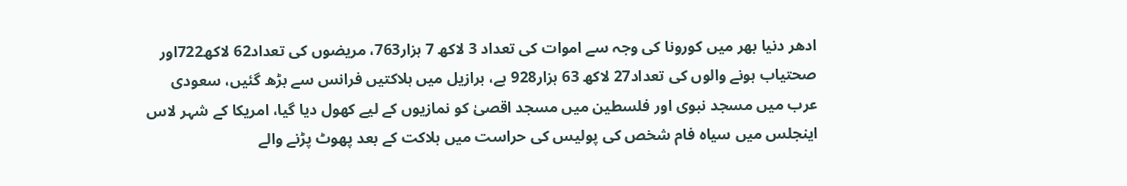ادھر دنیا بھر میں کورونا کی وجہ سے اموات کی تعداد 3 لاکھ 7 ہزار763، مریضوں کی تعداد62 لاکھ722اور صحتیاب ہونے والوں کی تعداد27 لاکھ 63 ہزار928 ہے، برازیل میں ہلاکتیں فرانس سے بڑھ گئیں، سعودی عرب میں مسجد نبوی اور فلسطین میں مسجد اقصیٰ کو نمازیوں کے لیے کھول دیا گیا، امریکا کے شہر لاس اینجلس میں سیاہ فام شخص کی پولیس کی حراست میں ہلاکت کے بعد پھوٹ پڑنے والے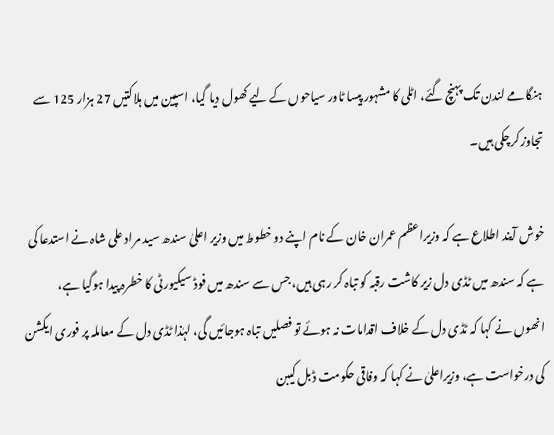ہنگامے لندن تک پہنچ گئے، اٹلی کا مشہور پیسا ٹاور سیاحوں کے لیے کھول دیا گیا، اسپین میں ہلاکتیں 27 ہزار 125 سے تجاوز کرچکی ہیں۔

خوش آیند اطلاع ہے کہ وزیراعظم عمران خان کے نام اپنے دو خطوط میں وزیر اعلیٰ سندھ سید مراد علی شاہ نے استدعا کی ہے کہ سندھ میں ٹڈی دل زیر کاشت رقبہ کو تباہ کر رہی ہیں، جس سے سندھ میں فوڈ سیکیورٹی کا خطرہ پیدا ہوگیا ہے، انھوں نے کہا کہ ٹڈی دل کے خلاف اقدامات نہ ہوئے تو فصلیں تباہ ہوجائیں گی، لہٰذا ٹڈی دل کے معاملہ پر فوری ایکشن کی درخواست ہے، وزیراعلیٰ نے کہا کہ وفاقی حکومت ڈبل کیبن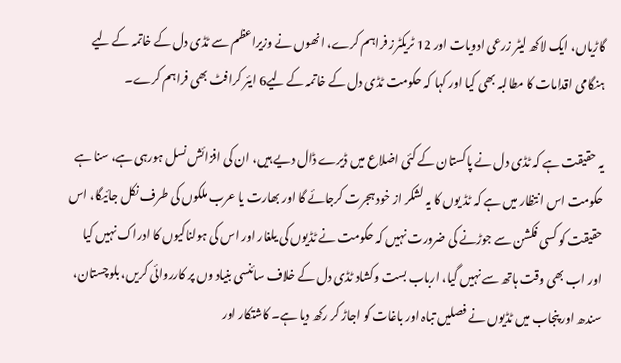گاڑیاں، ایک لاکھ لیٹر زرعی ادویات اور 12 ٹریکٹرز فراہم کرے، انھوں نے وزیراعظم سے ٹڈی دل کے خاتمہ کے لیے ہنگامی اقدامات کا مطالبہ بھی کیا اور کہا کہ حکومت ٹڈی دل کے خاتمہ کے لیے6 ایئر کرافٹ بھی فراہم کرے۔

یہ حقیقت ہے کہ ٹڈی دل نے پاکستان کے کئی اضلاع میں ڈیرے ڈال دیے ہیں، ان کی افزائش نسل ہورہی ہے، سنا ہے حکومت اس انتظار میں ہے کہ ٹڈ یوں کا یہ لشکر از خود ہجرت کرجائے گا اور بھارت یا عرب ملکوں کی طرف نکل جائیگا، اس حقیقت کو کسی فکشن سے جوڑنے کی ضرورت نہیں کہ حکومت نے ٹڈیوں کی یلغار اور اس کی ہولناکیوں کا ادراک نہیں کیا اور اب بھی وقت ہاتھ سے نہیں گیا، ارباب بست وکشاد ٹڈی دل کے خلاف سائنسی بنیاد وں پر کارروائی کریں، بلوچستان، سندھ اور پنجاب میں ٹڈیوں نے فصلیں تباہ اور باغات کو اجاڑ کر رکھ دیا ہے۔ کاشتکار اور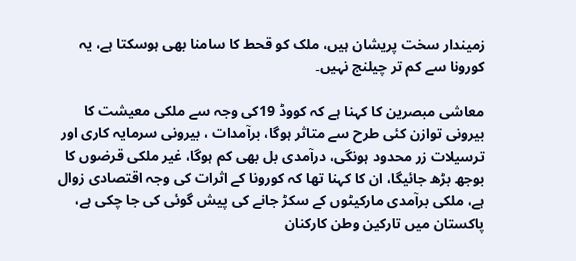زمیندار سخت پریشان ہیں، ملک کو قحط کا سامنا بھی ہوسکتا ہے، یہ کورونا سے کم تر چیلنج نہیں۔

معاشی مبصرین کا کہنا ہے کہ کووڈ 19کی وجہ سے ملکی معیشت کا بیرونی توازن کئی طرح سے متاثر ہوگا، برآمدات ، بیرونی سرمایہ کاری اور ترسیلات زر محدود ہونگی، درآمدی بل بھی کم ہوگا، غیر ملکی قرضوں کا بوجھ بڑھ جائیگا، ان کا کہنا تھا کہ کورونا کے اثرات کی وجہ اقتصادی زوال ہے، ملکی برآمدی مارکیٹوں کے سکڑ جانے کی پیش گوئی کی جا چکی ہے، پاکستان میں تارکین وطن کارکنان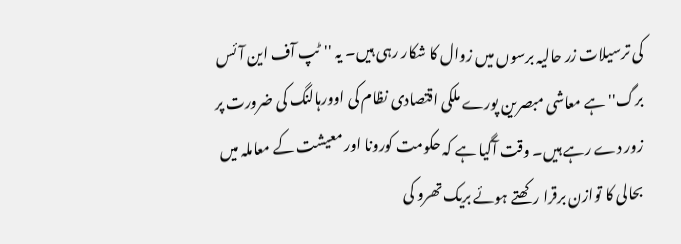کی ترسیلات زر حالیہ برسوں میں زوال کا شکار رہی ہیں۔ یہ ''ٹپ آف این آئس برگ'' ہے معاشی مبصرین پورے ملکی اقتصادی نظام کی اوورہالنگ کی ضرورت پر زور دے رہے ہیں۔ وقت آگیا ہے کہ حکومت کورونا اور معیشت کے معاملہ میں بحالی کا توازن برقرا رکھتے ہوئے بریک تھرو کی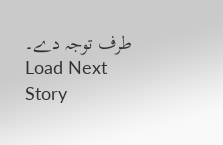طرف توجہ دے۔
Load Next Story